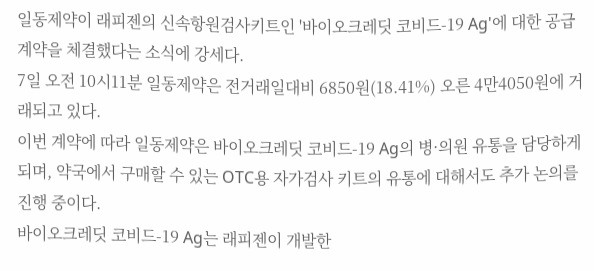일동제약이 래피젠의 신속항원검사키트인 '바이오크레딧 코비드-19 Ag'에 대한 공급 계약을 체결했다는 소식에 강세다.
7일 오전 10시11분 일동제약은 전거래일대비 6850원(18.41%) 오른 4만4050원에 거래되고 있다.
이번 계약에 따라 일동제약은 바이오크레딧 코비드-19 Ag의 병·의원 유통을 담당하게 되며, 약국에서 구매할 수 있는 OTC용 자가검사 키트의 유통에 대해서도 추가 논의를 진행 중이다.
바이오크레딧 코비드-19 Ag는 래피젠이 개발한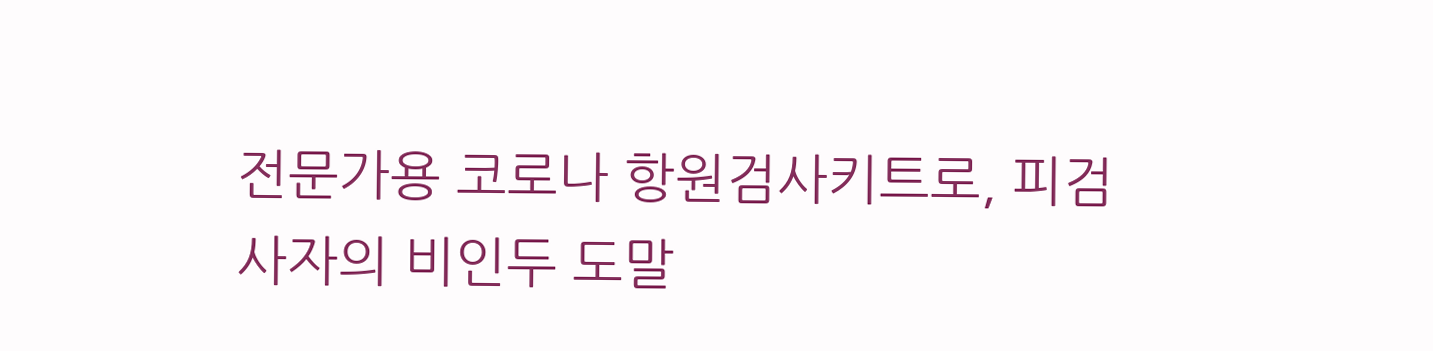전문가용 코로나 항원검사키트로, 피검사자의 비인두 도말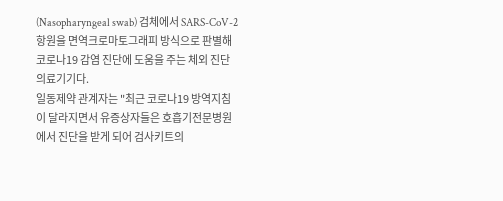(Nasopharyngeal swab) 검체에서 SARS-CoV-2항원을 면역크로마토그래피 방식으로 판별해 코로나19 감염 진단에 도움을 주는 체외 진단 의료기기다.
일동제약 관계자는 "최근 코로나19 방역지침이 달라지면서 유증상자들은 호흡기전문병원에서 진단을 받게 되어 검사키트의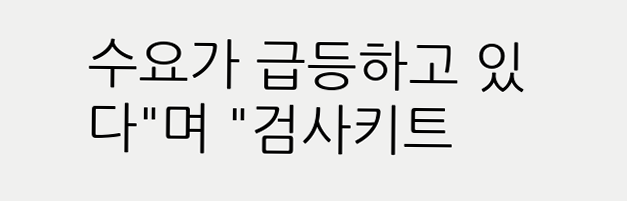수요가 급등하고 있다"며 "검사키트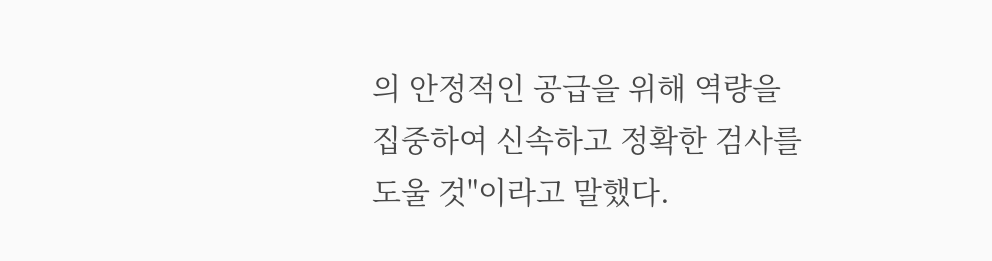의 안정적인 공급을 위해 역량을 집중하여 신속하고 정확한 검사를 도울 것"이라고 말했다.